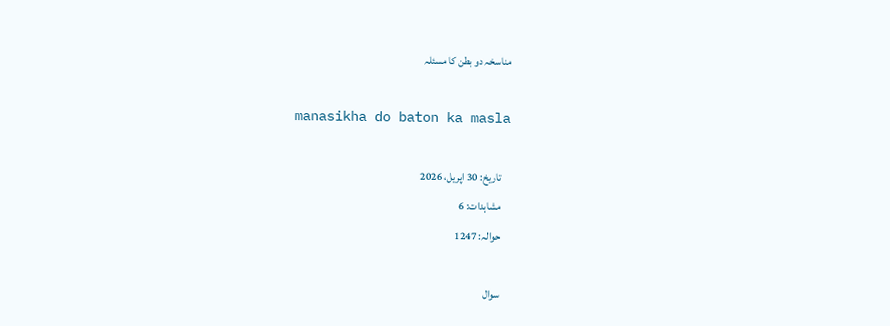مناسخہ دو بطن کا مسئلہ

    manasikha do baton ka masla

    تاریخ: 30 اپریل، 2026
    مشاہدات: 6
    حوالہ: 1247

    سوال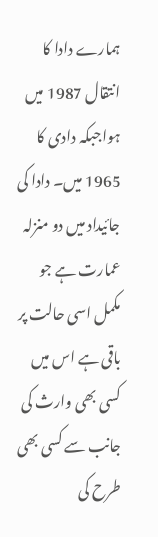ہمارے دادا کا انتقال 1987 میں ہواجبکہ دادی کا 1965 میں۔ دادا کی جائیداد میں دو منزلہ عمارت ہے جو مکمل اسی حالت پر باقی ہے اس میں کسی بھی وارث کی جانب سے کسی بھی طرح کی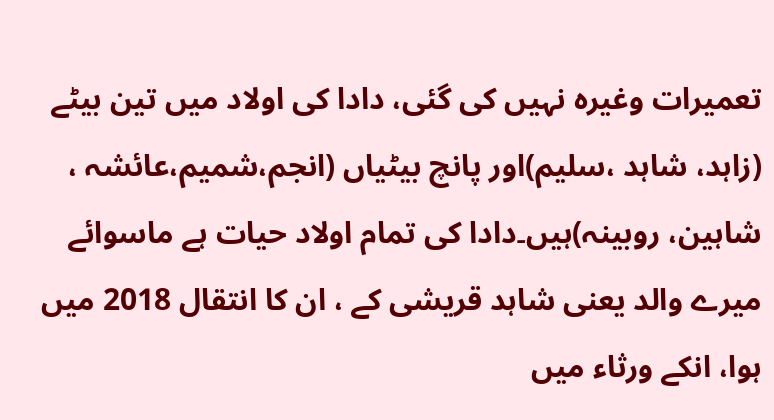تعمیرات وغیرہ نہیں کی گئی، دادا کی اولاد میں تین بیٹے (زاہد، شاہد ،سلیم)اور پانچ بیٹیاں (انجم،شمیم،عائشہ ، شاہین، روبینہ)ہیں۔دادا کی تمام اولاد حیات ہے ماسوائے میرے والد یعنی شاہد قریشی کے ، ان کا انتقال 2018 میں ہوا، انکے ورثاء میں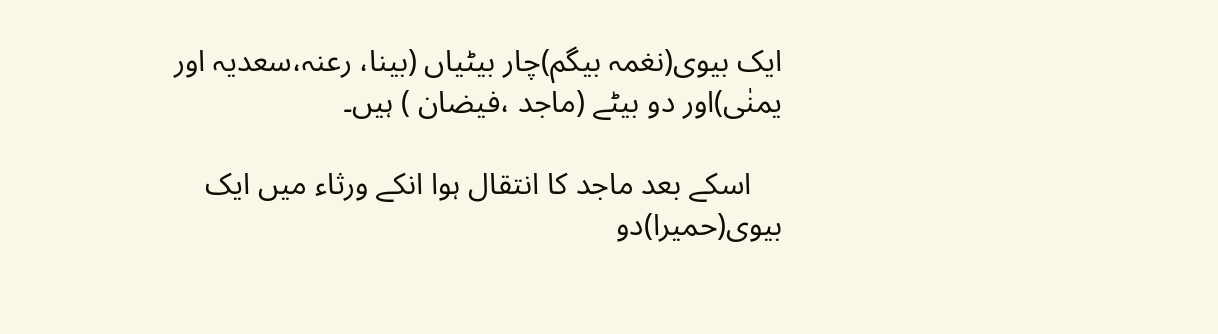ایک بیوی(نغمہ بیگم)چار بیٹیاں (بینا، رعنہ،سعدیہ اور یمنٰی)اور دو بیٹے (ماجد ،فیضان ) ہیں۔

    اسکے بعد ماجد کا انتقال ہوا انکے ورثاء میں ایک بیوی(حمیرا)دو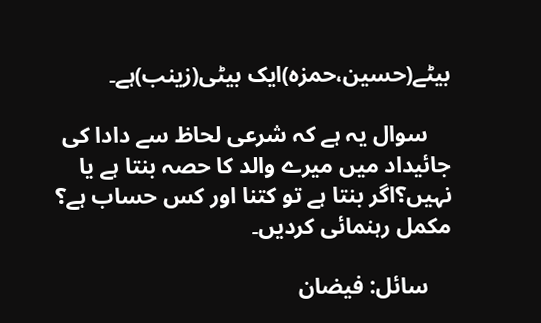بیٹے(حسین،حمزہ)ایک بیٹی(زینب)ہے۔

    سوال یہ ہے کہ شرعی لحاظ سے دادا کی جائیداد میں میرے والد کا حصہ بنتا ہے یا نہیں؟اگر بنتا ہے تو کتنا اور کس حساب ہے؟ مکمل رہنمائی کردیں۔

    سائل: فیضان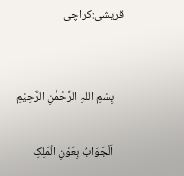قریشی:کراچی


    بِسْمِ اللہِ الرَّحْمٰنِ الرَّحِيْمِ

    اَلْجَوَابُ بِعَوْنِ الْمَلِکِ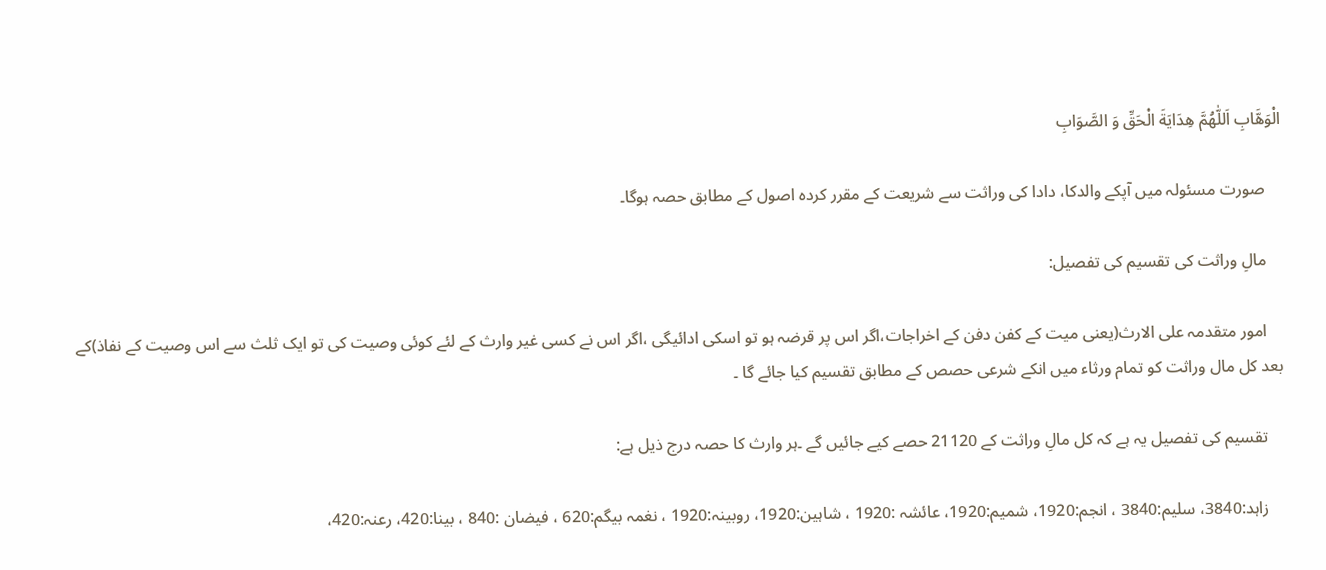الْوَھَّابِ اَللّٰھُمَّ ھِدَايَةَ الْحَقِّ وَ الصَّوَابِ

    صورت مسئولہ میں آپکے والدکا، دادا کی وراثت سے شریعت کے مقرر کردہ اصول کے مطابق حصہ ہوگا۔

    مالِ وراثت کی تقسیم کی تفصیل:

    امور متقدمہ علی الارث(یعنی میت کے کفن دفن کے اخراجات،اگر اس پر قرضہ ہو تو اسکی ادائیگی ،اگر اس نے کسی غیر وارث کے لئے کوئی وصیت کی تو ایک ثلث سے اس وصیت کے نفاذ)کے بعد کل مال وراثت کو تمام ورثاء میں انکے شرعی حصص کے مطابق تقسیم کیا جائے گا ۔

    تقسیم کی تفصیل یہ ہے کہ کل مالِ وراثت کے 21120 حصے کیے جائیں گے ۔ہر وارث کا حصہ درج ذیل ہے:

    زاہد:3840، سلیم:3840 ، انجم:1920، شمیم:1920، عائشہ :1920 ، شاہین:1920، روبینہ:1920 ، نغمہ بیگم:620 ، فیضان :840 ، بینا:420، رعنہ:420،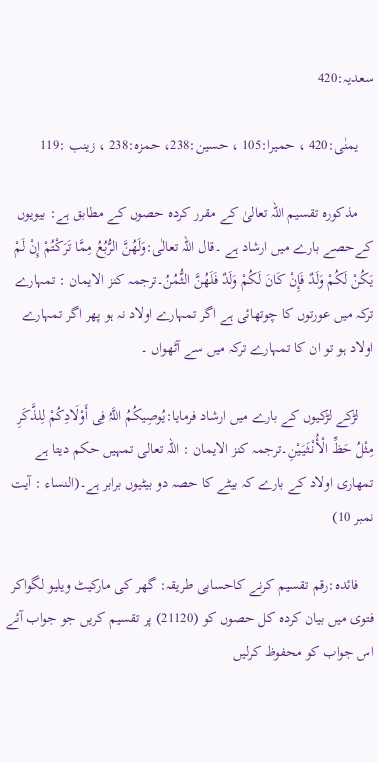سعدیہ:420

    یمنٰی:420 ، حمیرا:105 ، حسین:238، حمزہ:238 ، زینب :119

    مذکورہ تقسیم اللہ تعالیٰ کے مقرر کردہ حصوں کے مطابق ہے: بیویوں کےحصے بارے میں ارشاد ہے ۔قال اللہ تعالٰی:وَلَهُنَّ الرُّبُعُ مِمَّا تَرَكْتُمْ إِنْ لَمْ يَكُنْ لَكُمْ وَلَدٌ فَإِنْ كَانَ لَكُمْ وَلَدٌ فَلَهُنَّ الثُّمُنُ۔ترجمہ کنز الایمان : تمہارے ترکہ میں عورتوں کا چوتھائی ہے اگر تمہارے اولاد نہ ہو پھر اگر تمہارے اولاد ہو تو ان کا تمہارے ترکہ میں سے آٹھواں ۔

    لڑکے لڑکیوں کے بارے میں ارشاد فرمایا:یُوصِیکُمُ اللَّہُ فِی أَوْلَادِکُمْ لِلذَّکَرِ مِثْلُ حَظِّ الْأُنْثَیَیْنِ۔ترجمہ کنز الایمان : اللہ تعالی تمہیں حکم دیتا ہے تمھاری اولاد کے بارے کہ بیٹے کا حصہ دو بیٹیوں برابر ہے۔(النساء : آیت نمبر 10)

    فائدہ:رقم تقسیم کرنے کاحسابی طریقہ: گھر کی مارکیٹ ویلیو لگواکر فتوی میں بیان کردہ کل حصوں کو (21120) پر تقسیم کریں جو جواب آئے اس جواب کو محفوظ کرلیں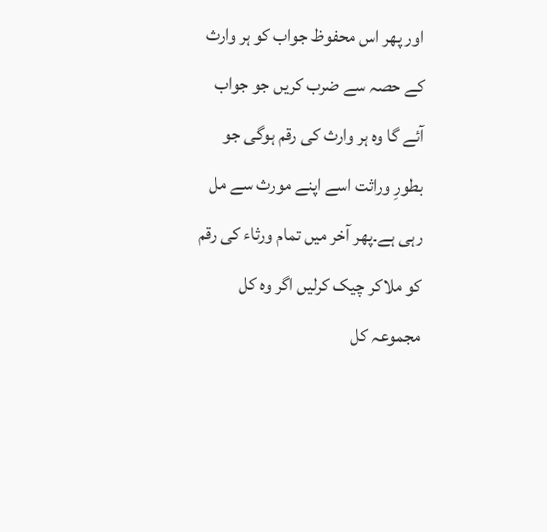اور پھر اس محفوظ جواب کو ہر وارث کے حصہ سے ضرب کریں جو جواب آئے گا وہ ہر وارث کی رقم ہوگی جو بطورِ وراثت اسے اپنے مورث سے مل رہی ہے۔پھر آخر میں تمام ورثاء کی رقم کو ملاکر چیک کرلیں اگر وہ کل مجموعہ کل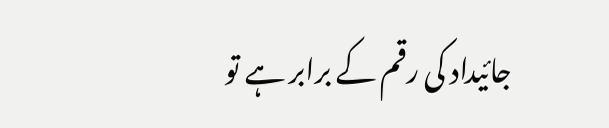جائیداد کی رقم کے برابر ہے تو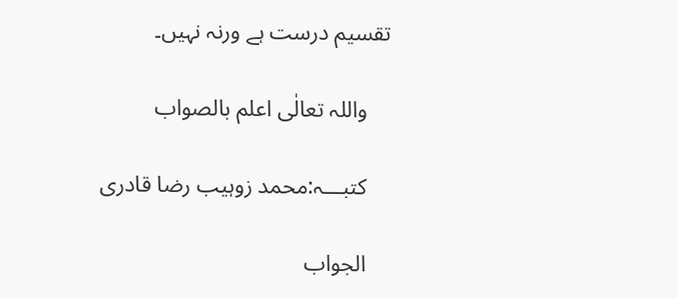تقسیم درست ہے ورنہ نہیں۔

    واللہ تعالٰی اعلم بالصواب

    کتبـــہ:محمد زوہیب رضا قادری

    الجواب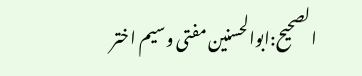الصحیح:ابوالحسنین مفتی وسیم اختر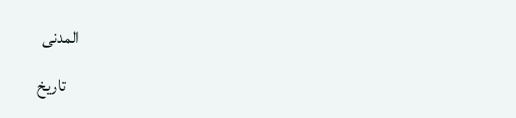المدنی

    تاريخ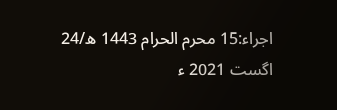اجراء:15 محرم الحرام 1443 ھ/24 اگست 2021 ء